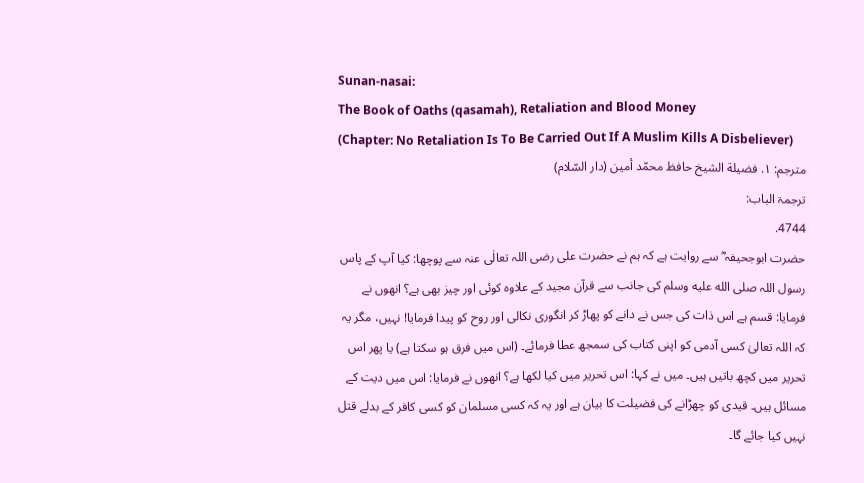Sunan-nasai:
The Book of Oaths (qasamah), Retaliation and Blood Money
(Chapter: No Retaliation Is To Be Carried Out If A Muslim Kills A Disbeliever)
مترجم: ١. فضيلة الشيخ حافظ محمّد أمين (دار السّلام)
ترجمۃ الباب:
4744.
حضرت ابوجحیفہ ؓ سے روایت ہے کہ ہم نے حضرت علی رضی اللہ تعالٰی عنہ سے پوچھا: کیا آپ کے پاس رسول اللہ صلى الله عليه وسلم کی جانب سے قرآن مجید کے علاوہ کوئی اور چیز بھی ہے؟ انھوں نے فرمایا: قسم ہے اس ذات کی جس نے دانے کو پھاڑ کر انگوری نکالی اور روح کو پیدا فرمایا! نہیں، مگر یہ کہ اللہ تعالیٰ کسی آدمی کو اپنی کتاب کی سمجھ عطا فرمائے۔ (اس میں فرق ہو سکتا ہے) یا پھر اس تحریر میں کچھ باتیں ہیں۔ میں نے کہا: اس تحریر میں کیا لکھا ہے؟ انھوں نے فرمایا: اس میں دیت کے مسائل ہیں۔ قیدی کو چھڑانے کی فضیلت کا بیان ہے اور یہ کہ کسی مسلمان کو کسی کافر کے بدلے قتل نہیں کیا جائے گا۔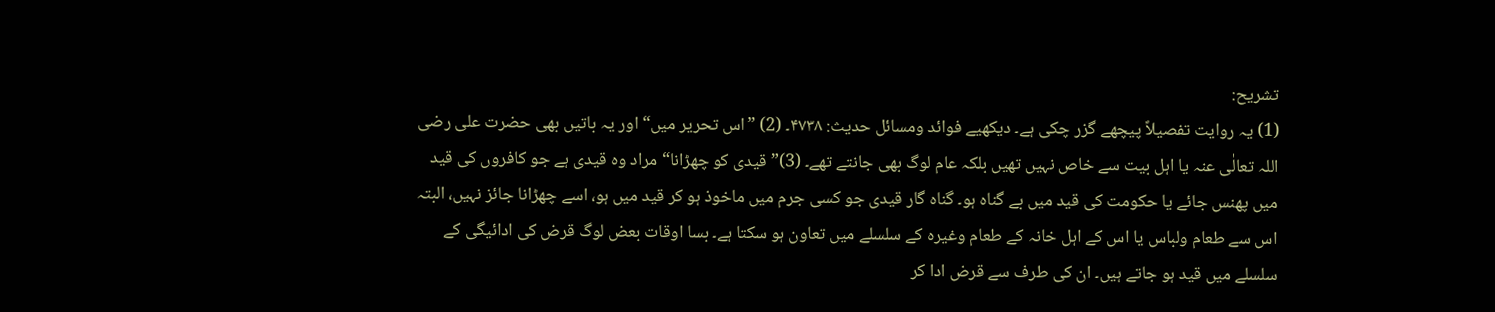تشریح:
(1) یہ روایت تفصیلاً پیچھے گزر چکی ہے۔ دیکھیے فوائد ومسائل حدیث: ۴۷۳۸۔ (2) ”اس تحریر میں“ اور یہ باتیں بھی حضرت علی رضی اللہ تعالٰی عنہ یا اہل بیت سے خاص نہیں تھیں بلکہ عام لوگ بھی جانتے تھے۔ (3)”قیدی کو چھڑانا“ مراد وہ قیدی ہے جو کافروں کی قید میں پھنس جائے یا حکومت کی قید میں بے گناہ ہو۔ گناہ گار قیدی جو کسی جرم میں ماخوذ ہو کر قید میں ہو، اسے چھڑانا جائز نہیں، البتہ اس سے طعام ولباس یا اس کے اہل خانہ کے طعام وغیرہ کے سلسلے میں تعاون ہو سکتا ہے۔ بسا اوقات بعض لوگ قرض کی ادائیگی کے سلسلے میں قید ہو جاتے ہیں۔ ان کی طرف سے قرض ادا کر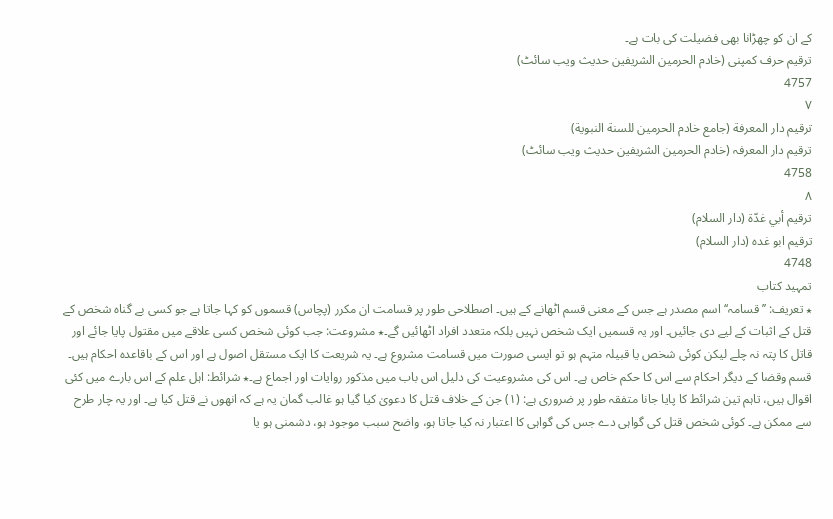کے ان کو چھڑانا بھی فضیلت کی بات ہے۔
ترقیم حرف کمپنی (خادم الحرمین الشریفین حدیث ویب سائٹ)
4757
٧
ترقيم دار المعرفة (جامع خادم الحرمين للسنة النبوية)
ترقیم دار المعرفہ (خادم الحرمین الشریفین حدیث ویب سائٹ)
4758
٨
ترقيم أبي غدّة (دار السلام)
ترقیم ابو غدہ (دار السلام)
4748
تمہید کتاب
٭ تعریف: ’’قسامہ‘‘ اسم مصدر ہے جس کے معنی قسم اٹھانے کے ہیں۔ اصطلاحی طور پر قسامت ان مکرر (پچاس) قسموں کو کہا جاتا ہے جو کسی بے گناہ شخص کے قتل کے اثبات کے لیے دی جائیں۔ اور یہ قسمیں ایک شخص نہیں بلکہ متعدد افراد اٹھائیں گے۔٭ مشروعت: جب کوئی شخص کسی علاقے میں مقتول پایا جائے اور قاتل کا پتہ نہ چلے لیکن کوئی شخص یا قبیلہ متہم ہو تو ایسی صورت میں قسامت مشروع ہے۔ یہ شریعت کا ایک مستقل اصول ہے اور اس کے باقاعدہ احکام ہیں۔ قسم وقضا کے دیگر احکام سے اس کا حکم خاص ہے۔ اس کی مشروعیت کی دلیل اس باب میں مذکور روایات اور اجماع ہے۔٭ شرائط: اہل علم کے اس بارے میں کئی اقوال ہیں، تاہم تین شرائط کا پایا جانا متفقہ طور پر ضروری ہے: (۱) جن کے خلاف قتل کا دعویٰ کیا گیا ہو غالب گمان یہ ہے کہ انھوں نے قتل کیا ہے۔ اور یہ چار طرح سے ممکن ہے۔ کوئی شخص قتل کی گواہی دے جس کی گواہی کا اعتبار نہ کیا جاتا ہو، واضح سبب موجود ہو، دشمنی ہو یا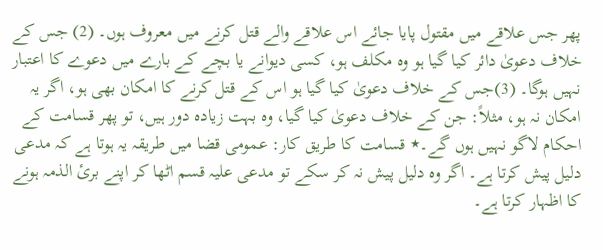پھر جس علاقے میں مقتول پایا جائے اس علاقے والے قتل کرنے میں معروف ہوں۔ (2) جس کے خلاف دعویٰ دائر کیا گیا ہو وہ مکلف ہو، کسی دیوانے یا بچے کے بارے میں دعوے کا اعتبار نہیں ہوگا۔ (3)جس کے خلاف دعویٰ کیا گیا ہو اس کے قتل کرنے کا امکان بھی ہو، اگر یہ امکان نہ ہو، مثلاً: جن کے خلاف دعویٰ کیا گیا، وہ بہت زیادہ دور ہیں، تو پھر قسامت کے احکام لاگو نہیں ہوں گے۔٭ قسامت کا طریق کار: عمومی قضا میں طریقہ یہ ہوتا ہے کہ مدعی دلیل پیش کرتا ہے۔ اگر وہ دلیل پیش نہ کر سکے تو مدعی علیہ قسم اٹھا کر اپنے بریٔ الذمہ ہونے کا اظہار کرتا ہے۔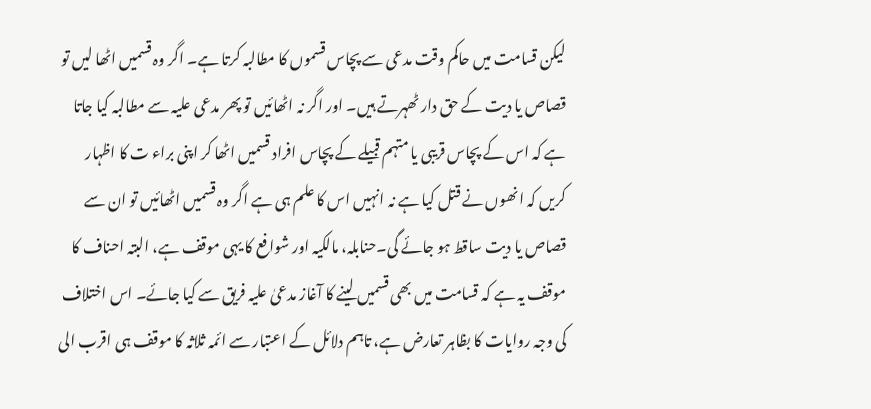لیکن قسامت میں حاکم وقت مدعی سے پچاس قسموں کا مطالبہ کرتا ہے۔ اگر وہ قسمیں اٹھا لیں تو قصاص یا دیت کے حق دار ٹھہرتے ہیں۔ اور اگر نہ اٹھائیں تو پھر مدعی علیہ سے مطالبہ کیا جاتا ہے کہ اس کے پچاس قریبی یا متہم قبیلے کے پچاس افراد قسمیں اٹھا کر اپنی براء ت کا اظہار کریں کہ انھوں نے قتل کیا ہے نہ انہیں اس کا علم ہی ہے اگر وہ قسمیں اٹھائیں تو ان سے قصاص یا دیت ساقط ہو جائے گی۔حنابلہ، مالکیہ اور شوافع کا یہی موقف ہے، البتہ احناف کا موقف یہ ہے کہ قسامت میں بھی قسمیں لینے کا آغاز مدعیٰ علیہ فریق سے کیا جائے۔ اس اختلاف کی وجہ روایات کا بظاہر تعارض ہے، تاہم دلائل کے اعتبار سے ائمہ ثلاثہ کا موقف ہی اقرب الی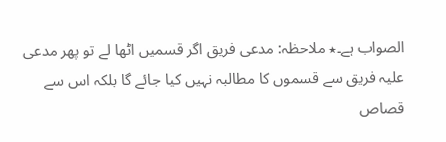الصواب ہے۔٭ ملاحظہ: مدعی فریق اگر قسمیں اٹھا لے تو پھر مدعی علیہ فریق سے قسموں کا مطالبہ نہیں کیا جائے گا بلکہ اس سے قصاص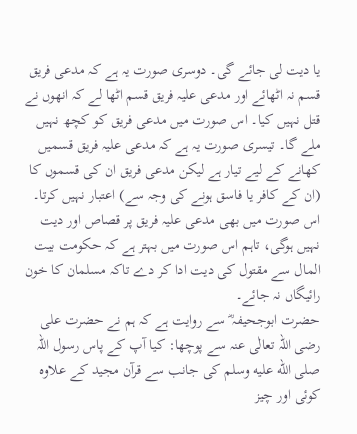یا دیت لی جائے گی۔ دوسری صورت یہ ہے کہ مدعی فریق قسم نہ اٹھائے اور مدعی علیہ فریق قسم اٹھا لے کہ انھوں نے قتل نہیں کیا۔ اس صورت میں مدعی فریق کو کچھ نہیں ملے گا۔ تیسری صورت یہ ہے کہ مدعی علیہ فریق قسمیں کھانے کے لیے تیار ہے لیکن مدعی فریق ان کی قسموں کا (ان کے کافر یا فاسق ہونے کی وجہ سے) اعتبار نہیں کرتا۔ اس صورت میں بھی مدعی علیہ فریق پر قصاص اور دیت نہیں ہوگی، تاہم اس صورت میں بہتر ہے کہ حکومت بیت المال سے مقتول کی دیت ادا کر دے تاکہ مسلمان کا خون رائیگاں نہ جائے۔
حضرت ابوجحیفہ ؓ سے روایت ہے کہ ہم نے حضرت علی رضی اللہ تعالٰی عنہ سے پوچھا: کیا آپ کے پاس رسول اللہ صلى الله عليه وسلم کی جانب سے قرآن مجید کے علاوہ کوئی اور چیز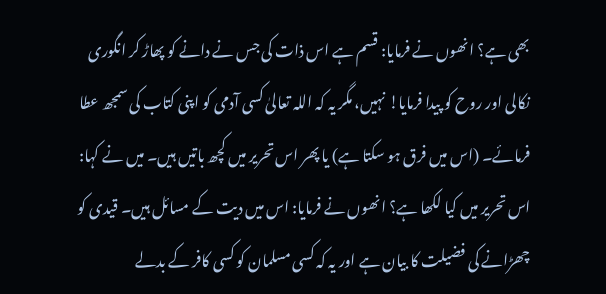بھی ہے؟ انھوں نے فرمایا: قسم ہے اس ذات کی جس نے دانے کو پھاڑ کر انگوری نکالی اور روح کو پیدا فرمایا! نہیں، مگر یہ کہ اللہ تعالیٰ کسی آدمی کو اپنی کتاب کی سمجھ عطا فرمائے۔ (اس میں فرق ہو سکتا ہے) یا پھر اس تحریر میں کچھ باتیں ہیں۔ میں نے کہا: اس تحریر میں کیا لکھا ہے؟ انھوں نے فرمایا: اس میں دیت کے مسائل ہیں۔ قیدی کو چھڑانے کی فضیلت کا بیان ہے اور یہ کہ کسی مسلمان کو کسی کافر کے بدلے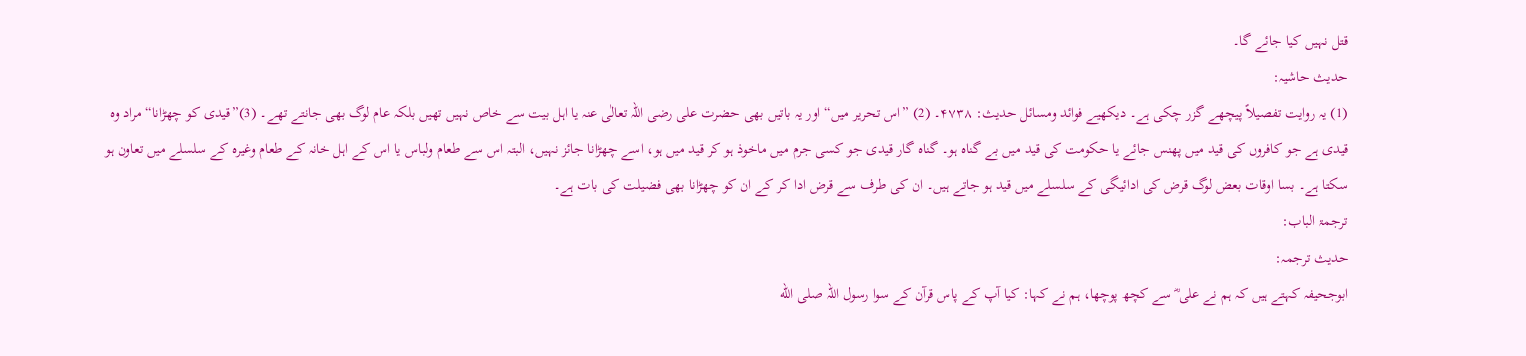قتل نہیں کیا جائے گا۔
حدیث حاشیہ:
(1) یہ روایت تفصیلاً پیچھے گزر چکی ہے۔ دیکھیے فوائد ومسائل حدیث: ۴۷۳۸۔ (2) ”اس تحریر میں“ اور یہ باتیں بھی حضرت علی رضی اللہ تعالٰی عنہ یا اہل بیت سے خاص نہیں تھیں بلکہ عام لوگ بھی جانتے تھے۔ (3)”قیدی کو چھڑانا“ مراد وہ قیدی ہے جو کافروں کی قید میں پھنس جائے یا حکومت کی قید میں بے گناہ ہو۔ گناہ گار قیدی جو کسی جرم میں ماخوذ ہو کر قید میں ہو، اسے چھڑانا جائز نہیں، البتہ اس سے طعام ولباس یا اس کے اہل خانہ کے طعام وغیرہ کے سلسلے میں تعاون ہو سکتا ہے۔ بسا اوقات بعض لوگ قرض کی ادائیگی کے سلسلے میں قید ہو جاتے ہیں۔ ان کی طرف سے قرض ادا کر کے ان کو چھڑانا بھی فضیلت کی بات ہے۔
ترجمۃ الباب:
حدیث ترجمہ:
ابوجحیفہ کہتے ہیں کہ ہم نے علی ؓ سے کچھ پوچھا، ہم نے کہا: کیا آپ کے پاس قرآن کے سوا رسول اللہ صلى الله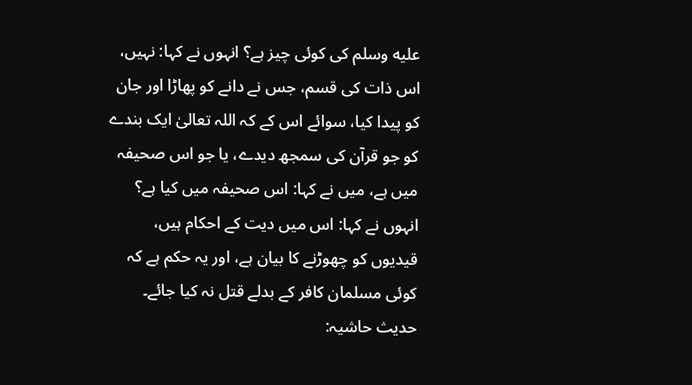عليه وسلم کی کوئی چیز ہے؟ انہوں نے کہا: نہیں، اس ذات کی قسم، جس نے دانے کو پھاڑا اور جان کو پیدا کیا، سوائے اس کے کہ اللہ تعالیٰ ایک بندے کو جو قرآن کی سمجھ دیدے، یا جو اس صحیفہ میں ہے، میں نے کہا: اس صحیفہ میں کیا ہے؟ انہوں نے کہا: اس میں دیت کے احکام ہیں، قیدیوں کو چھوڑنے کا بیان ہے، اور یہ حکم ہے کہ کوئی مسلمان کافر کے بدلے قتل نہ کیا جائے۔
حدیث حاشیہ: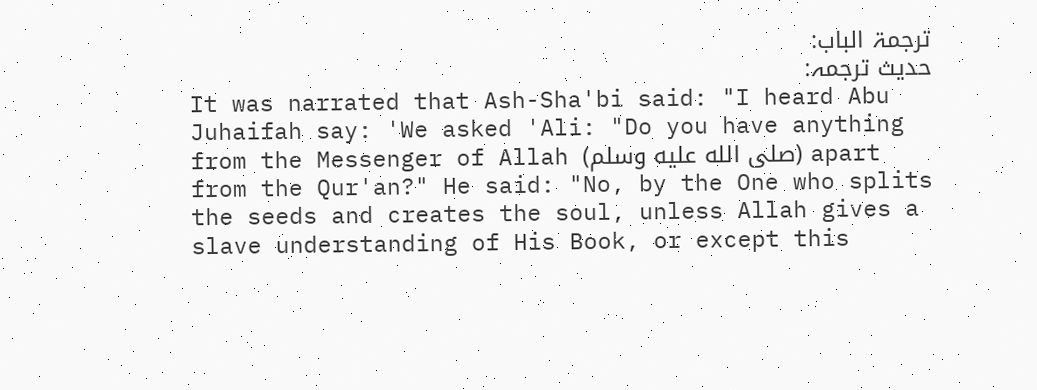ترجمۃ الباب:
حدیث ترجمہ:
It was narrated that Ash-Sha'bi said: "I heard Abu Juhaifah say: 'We asked 'Ali: "Do you have anything from the Messenger of Allah (صلى الله عليه وسلم) apart from the Qur'an?" He said: "No, by the One who splits the seeds and creates the soul, unless Allah gives a slave understanding of His Book, or except this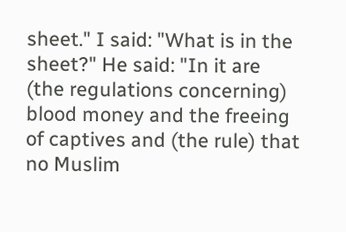sheet." I said: "What is in the sheet?" He said: "In it are (the regulations concerning) blood money and the freeing of captives and (the rule) that no Muslim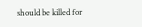should be killed for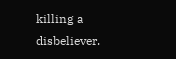killing a disbeliever.